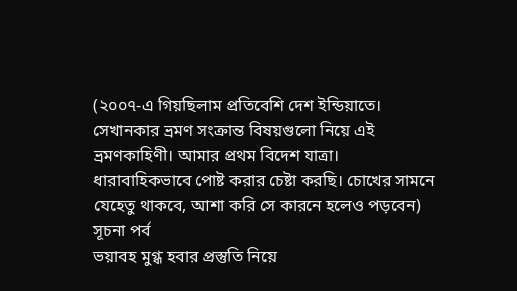(২০০৭-এ গিয়ছিলাম প্রতিবেশি দেশ ইন্ডিয়াতে। সেখানকার ভ্রমণ সংক্রান্ত বিষয়গুলো নিয়ে এই ভ্রমণকাহিণী। আমার প্রথম বিদেশ যাত্রা। ধারাবাহিকভাবে পোষ্ট করার চেষ্টা করছি। চোখের সামনে যেহেতু থাকবে, আশা করি সে কারনে হলেও পড়বেন)
সূচনা পর্ব
ভয়াবহ মুগ্ধ হবার প্রস্তুতি নিয়ে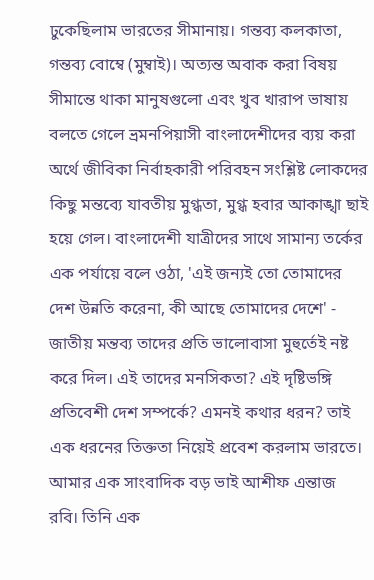ঢুকেছিলাম ভারতের সীমানায়। গন্তব্য কলকাতা, গন্তব্য বোম্বে (মুম্বাই)। অত্যন্ত অবাক করা বিষয় সীমান্তে থাকা মানুষগুলো এবং খুব খারাপ ভাষায় বলতে গেলে ভ্রমনপিয়াসী বাংলাদেশীদের ব্যয় করা অর্থে জীবিকা নির্বাহকারী পরিবহন সংশ্লিষ্ট লোকদের কিছু মন্তব্যে যাবতীয় মুগ্ধতা, মুগ্ধ হবার আকাঙ্খা ছাই হয়ে গেল। বাংলাদেশী যাত্রীদের সাথে সামান্য তর্কের এক পর্যায়ে বলে ওঠা, 'এই জন্যই তো তোমাদের দেশ উন্নতি করেনা, কী আছে তোমাদের দেশে' - জাতীয় মন্তব্য তাদের প্রতি ভালোবাসা মুহুর্তেই নষ্ট করে দিল। এই তাদের মনসিকতা? এই দৃষ্টিভঙ্গি প্রতিবেশী দেশ সম্পর্কে? এমনই কথার ধরন? তাই এক ধরনের তিক্ততা নিয়েই প্রবেশ করলাম ভারতে।
আমার এক সাংবাদিক বড় ভাই আশীফ এন্তাজ রবি। তিনি এক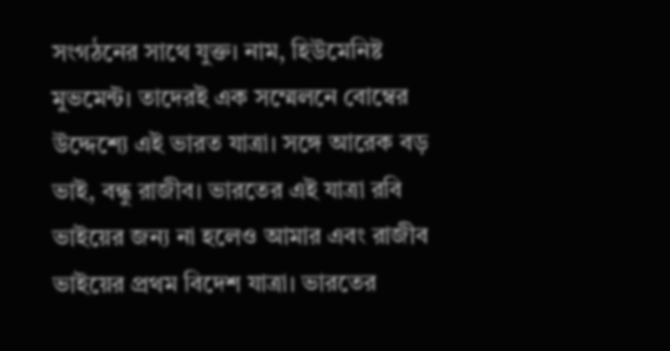সংগঠনের সাথে যুক্ত। নাম, হিউমেনিষ্ট মুভমেন্ট। তাদেরই এক সম্মেলনে বোম্বের উদ্দেশ্যে এই ভারত যাত্রা। সঙ্গে আরেক বড় ভাই, বন্ধু রাজীব। ভারতের এই যাত্রা রবি ভাইয়ের জন্য না হলেও আমার এবং রাজীব ভাইয়ের প্রথম বিদেশ যাত্রা। ভারতের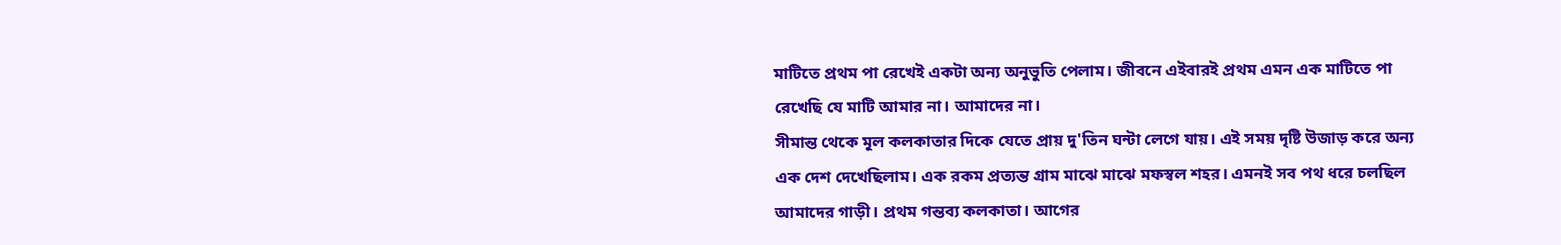মাটিতে প্রথম পা রেখেই একটা অন্য অনুভুতি পেলাম। জীবনে এইবারই প্রথম এমন এক মাটিতে পা রেখেছি যে মাটি আমার না। আমাদের না।
সীমান্ত থেকে মূল কলকাতার দিকে যেতে প্রায় দু'তিন ঘন্টা লেগে যায়। এই সময় দৃষ্টি উজাড় করে অন্য এক দেশ দেখেছিলাম। এক রকম প্রত্যন্ত গ্রাম মাঝে মাঝে মফস্বল শহর। এমনই সব পথ ধরে চলছিল আমাদের গাড়ী। প্রথম গন্তব্য কলকাতা। আগের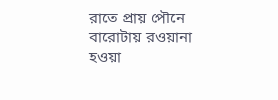রাতে প্রায় পৌনে বারোটায় রওয়ানা হওয়া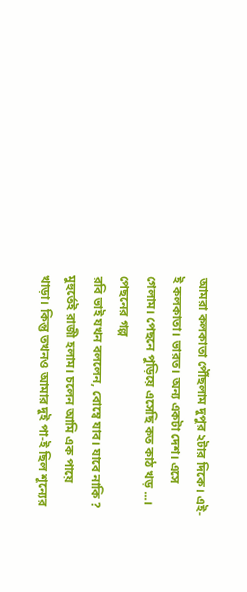আমরা কলকাতা পৌঁছলাম দুপুর ২টার দিকে। এই-ই কলকাতা। ভারত। অন্য একটা দেশ। এসে গেলাম। পেছনে পুড়িয়ে এসেছি কত কাঠ খড় ...।
পেছনের গল্প
রবি ভাই যখন বললেন, বোম্বে যাব। যাবে নাকি ? মুহুর্তেই রাজী হলাম। চলেন আমি এক পায়ে খাড়া। কিন্তু তখনও আমার দুই পা-ই ছিল শূন্যের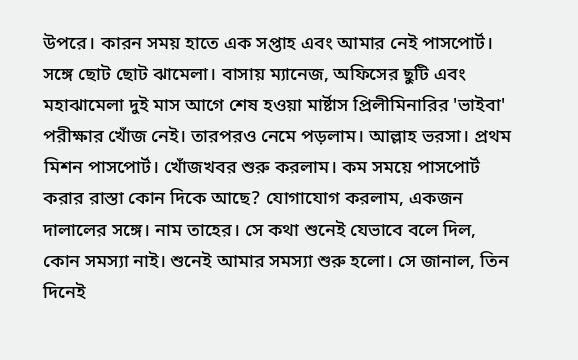উপরে। কারন সময় হাতে এক সপ্তাহ এবং আমার নেই পাসপোর্ট। সঙ্গে ছোট ছোট ঝামেলা। বাসায় ম্যানেজ, অফিসের ছুটি এবং মহাঝামেলা দুই মাস আগে শেষ হওয়া মার্ষ্টাস প্রিলীমিনারির 'ভাইবা' পরীক্ষার খোঁজ নেই। তারপরও নেমে পড়লাম। আল্লাহ ভরসা। প্রথম মিশন পাসপোর্ট। খোঁজখবর শুরু করলাম। কম সময়ে পাসপোর্ট করার রাস্তা কোন দিকে আছে? যোগাযোগ করলাম, একজন দালালের সঙ্গে। নাম তাহের। সে কথা শুনেই যেভাবে বলে দিল, কোন সমস্যা নাই। শুনেই আমার সমস্যা শুরু হলো। সে জানাল, তিন দিনেই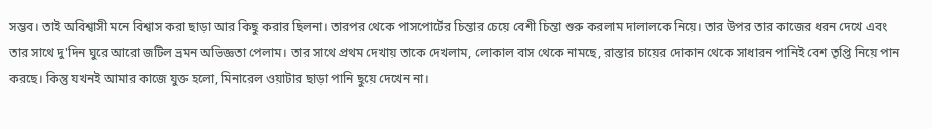সম্ভব। তাই অবিশ্বাসী মনে বিশ্বাস করা ছাড়া আর কিছু করার ছিলনা। তারপর থেকে পাসপোর্টের চিন্তার চেয়ে বেশী চিন্তা শুরু করলাম দালালকে নিয়ে। তার উপর তার কাজের ধরন দেখে এবং তার সাথে দু'দিন ঘুরে আরো জটিল ভ্রমন অভিজ্ঞতা পেলাম। তার সাথে প্রথম দেখায় তাকে দেখলাম, লোকাল বাস থেকে নামছে, রাস্তার চায়ের দোকান থেকে সাধারন পানিই বেশ তৃপ্তি নিয়ে পান করছে। কিন্তু যখনই আমার কাজে যুক্ত হলো, মিনারেল ওয়াটার ছাড়া পানি ছুয়ে দেখেন না।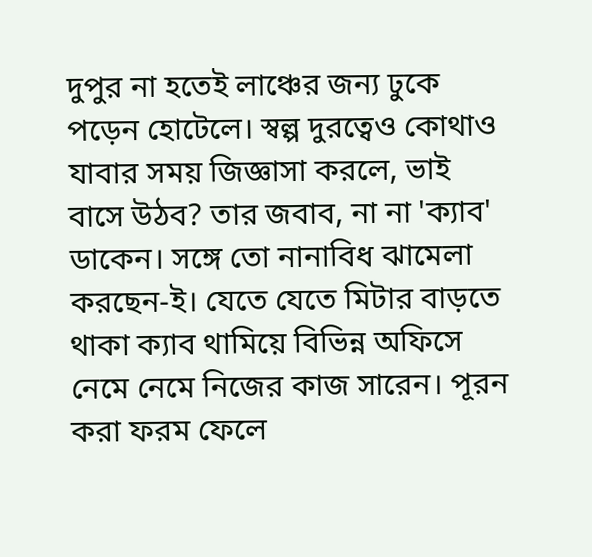দুপুর না হতেই লাঞ্চের জন্য ঢুকে পড়েন হোটেলে। স্বল্প দুরত্বেও কোথাও যাবার সময় জিজ্ঞাসা করলে, ভাই বাসে উঠব? তার জবাব, না না 'ক্যাব' ডাকেন। সঙ্গে তো নানাবিধ ঝামেলা করছেন-ই। যেতে যেতে মিটার বাড়তে থাকা ক্যাব থামিয়ে বিভিন্ন অফিসে নেমে নেমে নিজের কাজ সারেন। পূরন করা ফরম ফেলে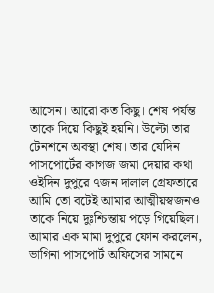আসেন। আরো কত কিছু। শেষ পর্যন্ত তাকে দিয়ে কিছুই হয়নি। উল্টো তার টেনশনে অবস্থা শেষ। তার যেদিন পাসপোর্টের কাগজ জমা দেয়ার কথা ওইদিন দুপুরে ৭জন দালাল গ্রেফতারে আমি তো বটেই আমার আত্মীয়স্বজনও তাকে নিয়ে দুঃশ্চিন্তায় পড়ে গিয়েছিল। আমার এক মামা দুপুরে ফোন করলেন, ভাগিনা পাসপোর্ট অফিসের সামনে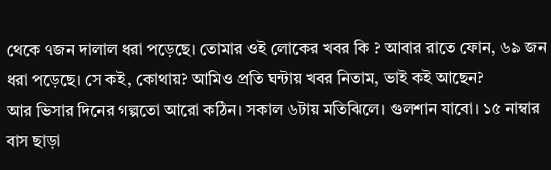থেকে ৭জন দালাল ধরা পড়েছে। তোমার ওই লোকের খবর কি ? আবার রাতে ফোন, ৬৯ জন ধরা পড়েছে। সে কই, কোথায়? আমিও প্রতি ঘন্টায় খবর নিতাম, ভাই কই আছেন?
আর ভিসার দিনের গল্পতো আরো কঠিন। সকাল ৬টায় মতিঝিলে। গুলশান যাবো। ১৫ নাম্বার বাস ছাড়া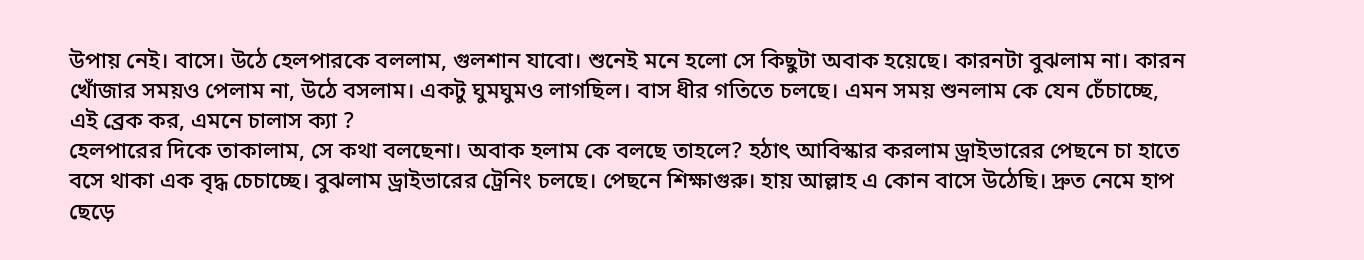উপায় নেই। বাসে। উঠে হেলপারকে বললাম, গুলশান যাবো। শুনেই মনে হলো সে কিছুটা অবাক হয়েছে। কারনটা বুঝলাম না। কারন খোঁজার সময়ও পেলাম না, উঠে বসলাম। একটু ঘুমঘুমও লাগছিল। বাস ধীর গতিতে চলছে। এমন সময় শুনলাম কে যেন চেঁচাচ্ছে, এই ব্রেক কর, এমনে চালাস ক্যা ?
হেলপারের দিকে তাকালাম, সে কথা বলছেনা। অবাক হলাম কে বলছে তাহলে? হঠাৎ আবিস্কার করলাম ড্রাইভারের পেছনে চা হাতে বসে থাকা এক বৃদ্ধ চেচাচ্ছে। বুঝলাম ড্রাইভারের ট্রেনিং চলছে। পেছনে শিক্ষাগুরু। হায় আল্লাহ এ কোন বাসে উঠেছি। দ্রুত নেমে হাপ ছেড়ে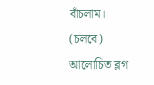বাঁচলাম।
(চলবে)
আলোচিত ব্লগ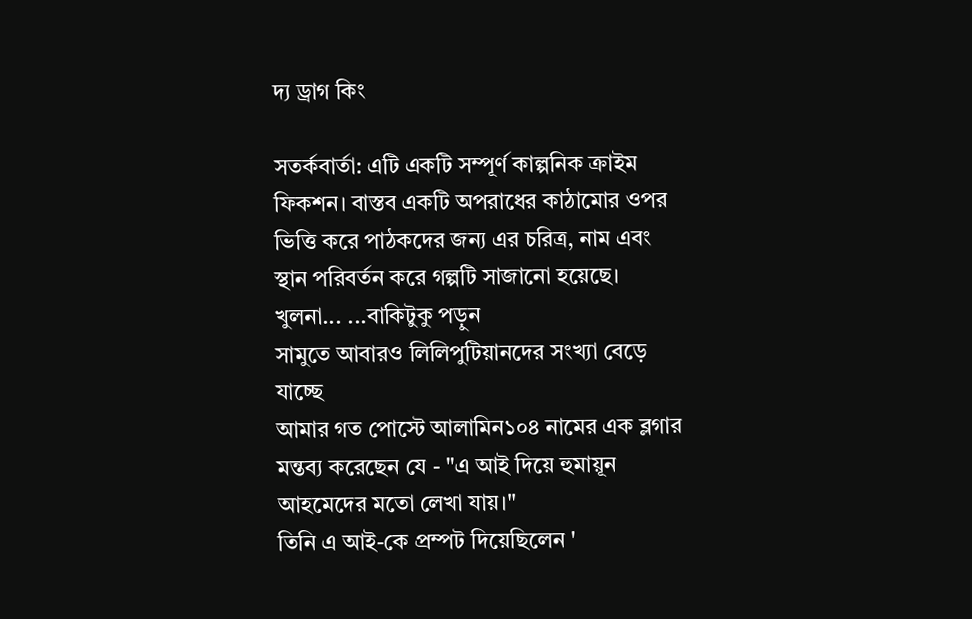দ্য ড্রাগ কিং

সতর্কবার্তা: এটি একটি সম্পূর্ণ কাল্পনিক ক্রাইম ফিকশন। বাস্তব একটি অপরাধের কাঠামোর ওপর ভিত্তি করে পাঠকদের জন্য এর চরিত্র, নাম এবং স্থান পরিবর্তন করে গল্পটি সাজানো হয়েছে।
খুলনা... ...বাকিটুকু পড়ুন
সামুতে আবারও লিলিপুটিয়ানদের সংখ্যা বেড়ে যাচ্ছে
আমার গত পোস্টে আলামিন১০৪ নামের এক ব্লগার মন্তব্য করেছেন যে - "এ আই দিয়ে হুমায়ূন আহমেদের মতো লেখা যায়।"
তিনি এ আই-কে প্রম্পট দিয়েছিলেন '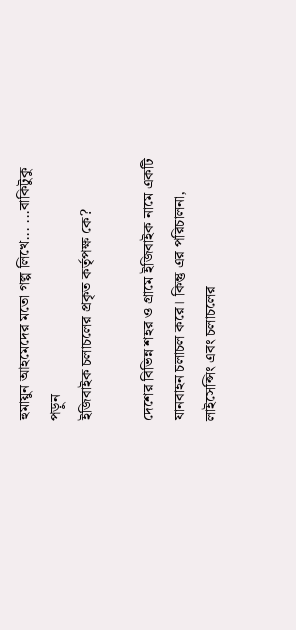হুমায়ুন আহমেদের মতো গল্প লিখে... ...বাকিটুকু পড়ুন
ইজিবাইক চলাচলের প্রকৃত কর্তৃপক্ষ কে?

দেশের বিভিন্ন শহর ও গ্রামে ইজিবাইক নামে একটি যানবাহন চলাচল করে। কিন্তু এর পরিচালনা, লাইসেন্সিং এবং চলাচলের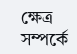ক্ষেত্র সম্পর্কে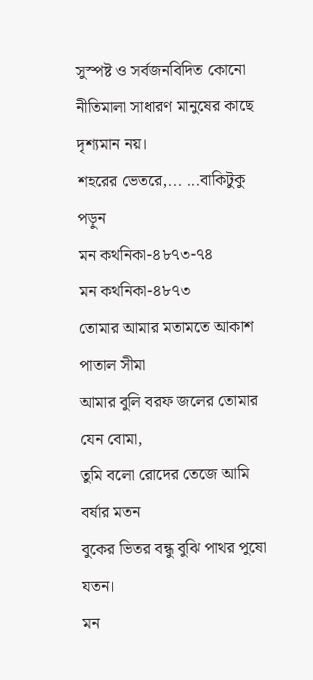সুস্পষ্ট ও সর্বজনবিদিত কোনো নীতিমালা সাধারণ মানুষের কাছে দৃশ্যমান নয়।
শহরের ভেতরে,... ...বাকিটুকু পড়ুন
মন কথনিকা-৪৮৭৩-৭৪
মন কথনিকা-৪৮৭৩
তোমার আমার মতামতে আকাশ পাতাল সীমা
আমার বুলি বরফ জলের তোমার যেন বোমা,
তুমি বলো রোদের তেজে আমি বর্ষার মতন
বুকের ভিতর বন্ধু বুঝি পাথর পুষো যতন।
মন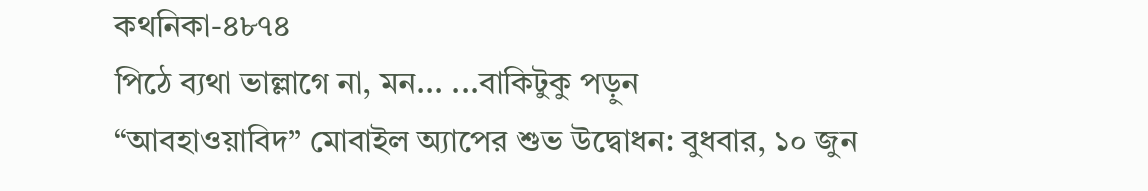কথনিকা-৪৮৭৪
পিঠে ব্যথা ভাল্লাগে না, মন... ...বাকিটুকু পড়ুন
“আবহাওয়াবিদ” মোবাইল অ্যাপের শুভ উদ্বোধন: বুধবার, ১০ জুন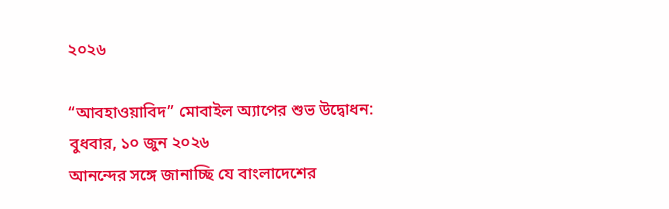২০২৬

“আবহাওয়াবিদ” মোবাইল অ্যাপের শুভ উদ্বোধন: বুধবার, ১০ জুন ২০২৬
আনন্দের সঙ্গে জানাচ্ছি যে বাংলাদেশের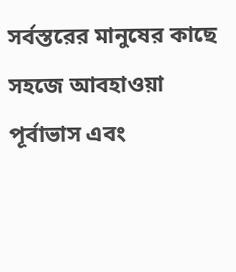সর্বস্তরের মানুষের কাছে সহজে আবহাওয়া পূর্বাভাস এবং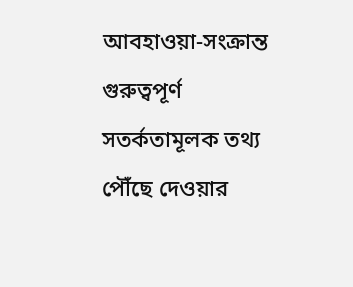আবহাওয়া-সংক্রান্ত গুরুত্বপূর্ণ সতর্কতামূলক তথ্য পৌঁছে দেওয়ার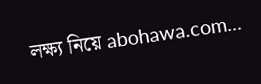লক্ষ্য নিয়ে abohawa.com...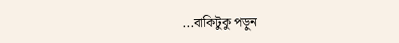...বাকিটুকু পড়ুন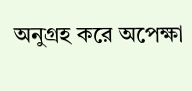অনুগ্রহ করে অপেক্ষা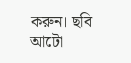করুন। ছবি আটো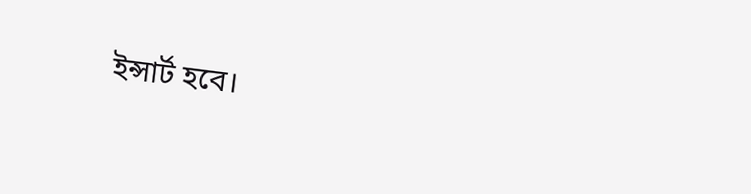ইন্সার্ট হবে।